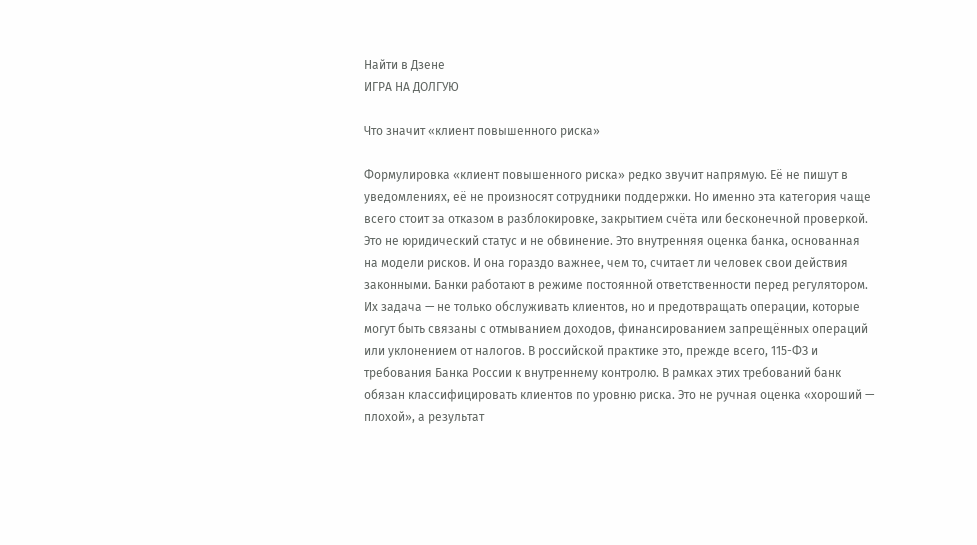Найти в Дзене
ИГРА НА ДОЛГУЮ

Что значит «клиент повышенного риска»

Формулировка «клиент повышенного риска» редко звучит напрямую. Её не пишут в уведомлениях, её не произносят сотрудники поддержки. Но именно эта категория чаще всего стоит за отказом в разблокировке, закрытием счёта или бесконечной проверкой. Это не юридический статус и не обвинение. Это внутренняя оценка банка, основанная на модели рисков. И она гораздо важнее, чем то, считает ли человек свои действия законными. Банки работают в режиме постоянной ответственности перед регулятором. Их задача — не только обслуживать клиентов, но и предотвращать операции, которые могут быть связаны с отмыванием доходов, финансированием запрещённых операций или уклонением от налогов. В российской практике это, прежде всего, 115-ФЗ и требования Банка России к внутреннему контролю. В рамках этих требований банк обязан классифицировать клиентов по уровню риска. Это не ручная оценка «хороший — плохой», а результат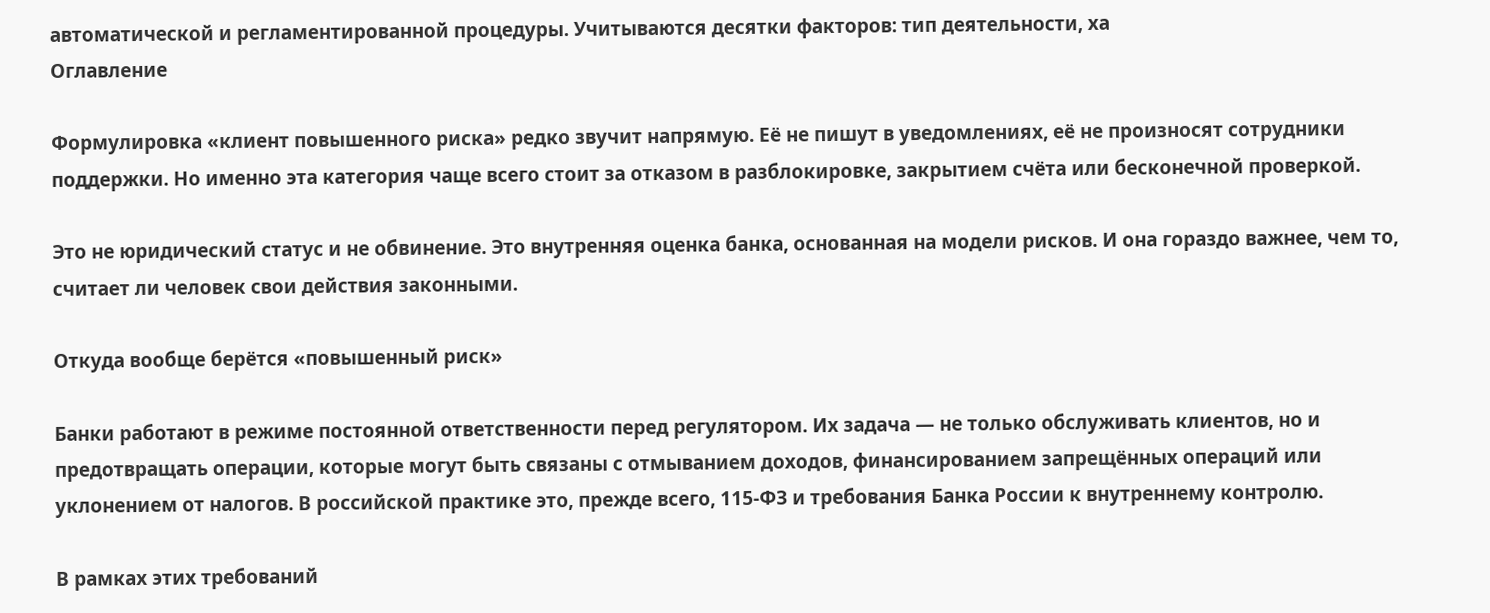автоматической и регламентированной процедуры. Учитываются десятки факторов: тип деятельности, ха
Оглавление

Формулировка «клиент повышенного риска» редко звучит напрямую. Её не пишут в уведомлениях, её не произносят сотрудники поддержки. Но именно эта категория чаще всего стоит за отказом в разблокировке, закрытием счёта или бесконечной проверкой.

Это не юридический статус и не обвинение. Это внутренняя оценка банка, основанная на модели рисков. И она гораздо важнее, чем то, считает ли человек свои действия законными.

Откуда вообще берётся «повышенный риск»

Банки работают в режиме постоянной ответственности перед регулятором. Их задача — не только обслуживать клиентов, но и предотвращать операции, которые могут быть связаны с отмыванием доходов, финансированием запрещённых операций или уклонением от налогов. В российской практике это, прежде всего, 115-ФЗ и требования Банка России к внутреннему контролю.

В рамках этих требований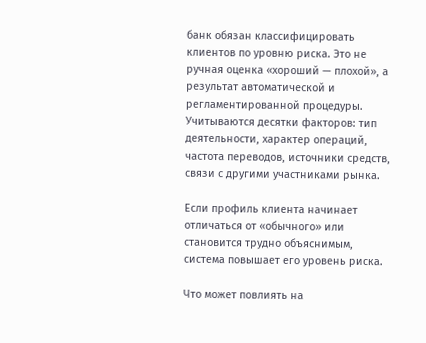банк обязан классифицировать клиентов по уровню риска. Это не ручная оценка «хороший — плохой», а результат автоматической и регламентированной процедуры. Учитываются десятки факторов: тип деятельности, характер операций, частота переводов, источники средств, связи с другими участниками рынка.

Если профиль клиента начинает отличаться от «обычного» или становится трудно объяснимым, система повышает его уровень риска.

Что может повлиять на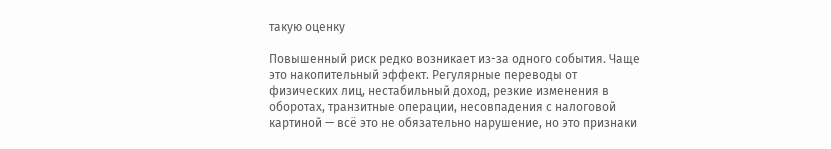такую оценку

Повышенный риск редко возникает из-за одного события. Чаще это накопительный эффект. Регулярные переводы от физических лиц, нестабильный доход, резкие изменения в оборотах, транзитные операции, несовпадения с налоговой картиной — всё это не обязательно нарушение, но это признаки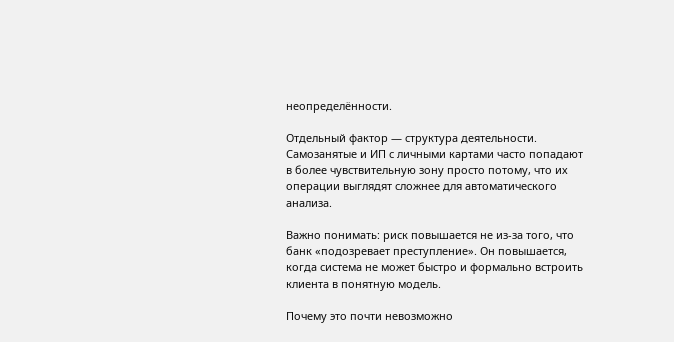неопределённости.

Отдельный фактор — структура деятельности. Самозанятые и ИП с личными картами часто попадают в более чувствительную зону просто потому, что их операции выглядят сложнее для автоматического анализа.

Важно понимать: риск повышается не из-за того, что банк «подозревает преступление». Он повышается, когда система не может быстро и формально встроить клиента в понятную модель.

Почему это почти невозможно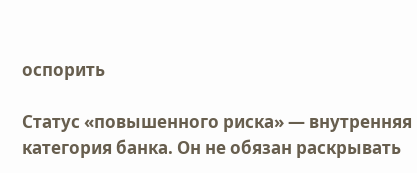оспорить

Статус «повышенного риска» — внутренняя категория банка. Он не обязан раскрывать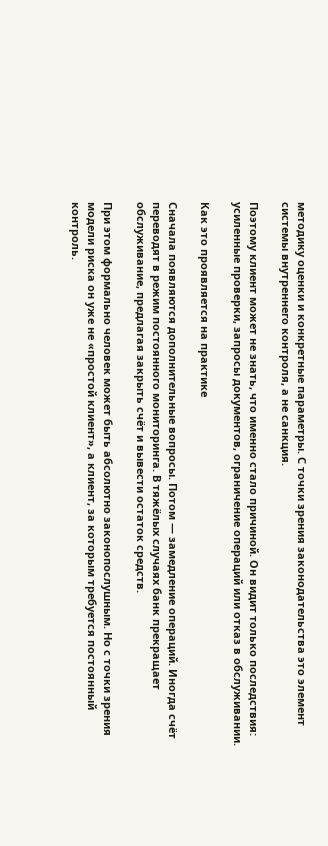методику оценки и конкретные параметры. С точки зрения законодательства это элемент системы внутреннего контроля, а не санкция.

Поэтому клиент может не знать, что именно стало причиной. Он видит только последствия: усиленные проверки, запросы документов, ограничение операций или отказ в обслуживании.

Как это проявляется на практике

Сначала появляются дополнительные вопросы. Потом — замедление операций. Иногда счёт переводят в режим постоянного мониторинга. В тяжёлых случаях банк прекращает обслуживание, предлагая закрыть счёт и вывести остаток средств.

При этом формально человек может быть абсолютно законопослушным. Но с точки зрения модели риска он уже не «простой клиент», а клиент, за которым требуется постоянный контроль.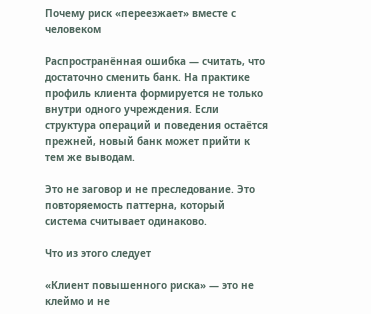Почему риск «переезжает» вместе с человеком

Распространённая ошибка — считать, что достаточно сменить банк. На практике профиль клиента формируется не только внутри одного учреждения. Если структура операций и поведения остаётся прежней, новый банк может прийти к тем же выводам.

Это не заговор и не преследование. Это повторяемость паттерна, который система считывает одинаково.

Что из этого следует

«Клиент повышенного риска» — это не клеймо и не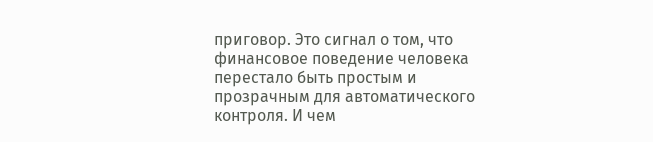приговор. Это сигнал о том, что финансовое поведение человека перестало быть простым и прозрачным для автоматического контроля. И чем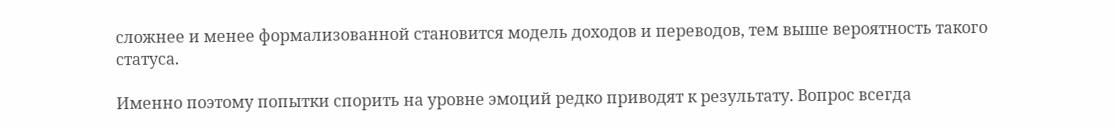сложнее и менее формализованной становится модель доходов и переводов, тем выше вероятность такого статуса.

Именно поэтому попытки спорить на уровне эмоций редко приводят к результату. Вопрос всегда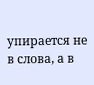упирается не в слова, а в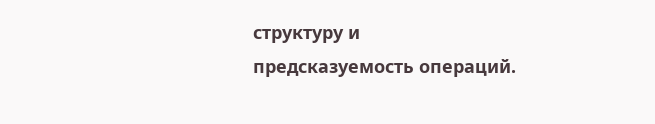структуру и предсказуемость операций.